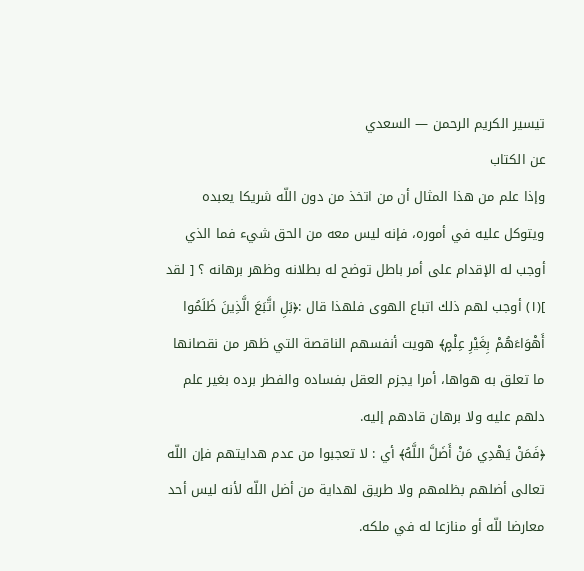تيسير الكريم الرحمن — السعدي
عن الكتاب
وإذا علم من هذا المثال أن من اتخذ من دون اللّه شريكا يعبده ويتوكل عليه في أموره، فإنه ليس معه من الحق شيء فما الذي أوجب له الإقدام على أمر باطل توضح له بطلانه وظهر برهانه ؟ [ لقد ](١) أوجب لهم ذلك اتباع الهوى فلهذا قال :﴿بَلِ اتَّبَعَ الَّذِينَ ظَلَمُوا أَهْوَاءَهُمْ بِغَيْرِ عِلْمٍ﴾ هويت أنفسهم الناقصة التي ظهر من نقصانها ما تعلق به هواها، أمرا يجزم العقل بفساده والفطر برده بغير علم دلهم عليه ولا برهان قادهم إليه.
﴿فَمَنْ يَهْدِي مَنْ أَضَلَّ اللَّهُ﴾ أي : لا تعجبوا من عدم هدايتهم فإن اللّه تعالى أضلهم بظلمهم ولا طريق لهداية من أضل اللّه لأنه ليس أحد معارضا للّه أو منازعا له في ملكه.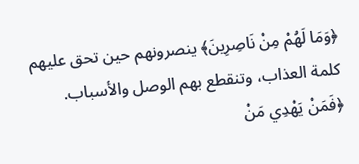﴿وَمَا لَهُمْ مِنْ نَاصِرِينَ﴾ ينصرونهم حين تحق عليهم كلمة العذاب، وتنقطع بهم الوصل والأسباب.
﴿فَمَنْ يَهْدِي مَنْ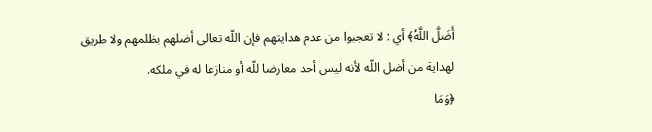أَضَلَّ اللَّهُ﴾ أي : لا تعجبوا من عدم هدايتهم فإن اللّه تعالى أضلهم بظلمهم ولا طريق لهداية من أضل اللّه لأنه ليس أحد معارضا للّه أو منازعا له في ملكه.
﴿وَمَا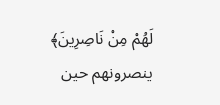لَهُمْ مِنْ نَاصِرِينَ﴾ ينصرونهم حين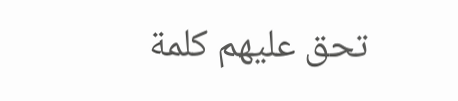تحق عليهم كلمة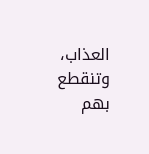العذاب، وتنقطع بهم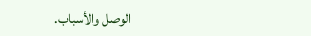الوصل والأسباب.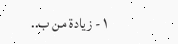١ - زيادة من ب..